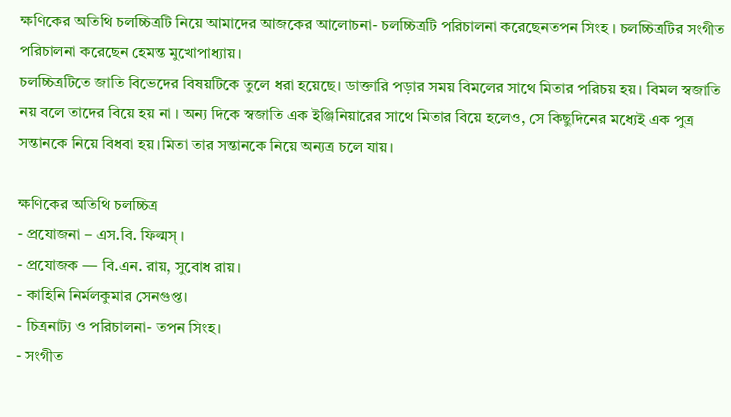ক্ষণিকের অতিথি চলচ্চিত্রটি নিয়ে আমাদের আজকের আলোচনা- চলচ্চিত্রটি পরিচালনা করেছেনতপন সিংহ । চলচ্চিত্রটির সংগীত পরিচালনা করেছেন হেমন্ত মুখোপাধ্যায়।
চলচ্চিত্রটিতে জাতি বিভেদের বিষয়টিকে তুলে ধরা হয়েছে। ডাক্তারি পড়ার সময় বিমলের সাথে মিতার পরিচয় হয়। বিমল স্বজাতি নয় বলে তাদের বিয়ে হয় না । অন্য দিকে স্বজাতি এক ইঞ্জিনিয়ারের সাথে মিতার বিয়ে হলেও, সে কিছুদিনের মধ্যেই এক পুত্র সন্তানকে নিয়ে বিধবা হয়।মিতা তার সন্তানকে নিয়ে অন্যত্র চলে যায়।

ক্ষণিকের অতিথি চলচ্চিত্র
- প্রযোজনা – এস.বি. ফিল্মস্ ।
- প্রযোজক — বি.এন. রায়, সুবোধ রায়।
- কাহিনি নির্মলকুমার সেনগুপ্ত।
- চিত্রনাট্য ও পরিচালনা- তপন সিংহ।
- সংগীত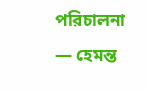পরিচালনা — হেমন্ত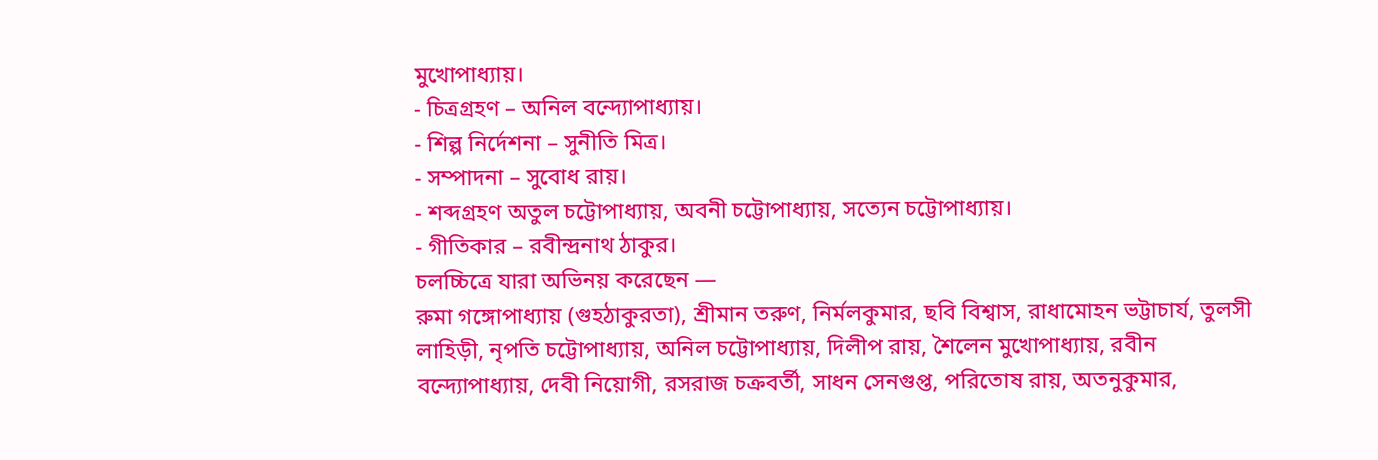মুখোপাধ্যায়।
- চিত্রগ্রহণ – অনিল বন্দ্যোপাধ্যায়।
- শিল্প নির্দেশনা – সুনীতি মিত্র।
- সম্পাদনা – সুবোধ রায়।
- শব্দগ্রহণ অতুল চট্টোপাধ্যায়, অবনী চট্টোপাধ্যায়, সত্যেন চট্টোপাধ্যায়।
- গীতিকার – রবীন্দ্রনাথ ঠাকুর।
চলচ্চিত্রে যারা অভিনয় করেছেন —
রুমা গঙ্গোপাধ্যায় (গুহঠাকুরতা), শ্রীমান তরুণ, নির্মলকুমার, ছবি বিশ্বাস, রাধামোহন ভট্টাচার্য, তুলসী লাহিড়ী, নৃপতি চট্টোপাধ্যায়, অনিল চট্টোপাধ্যায়, দিলীপ রায়, শৈলেন মুখোপাধ্যায়, রবীন বন্দ্যোপাধ্যায়, দেবী নিয়োগী, রসরাজ চক্রবর্তী, সাধন সেনগুপ্ত, পরিতোষ রায়, অতনুকুমার,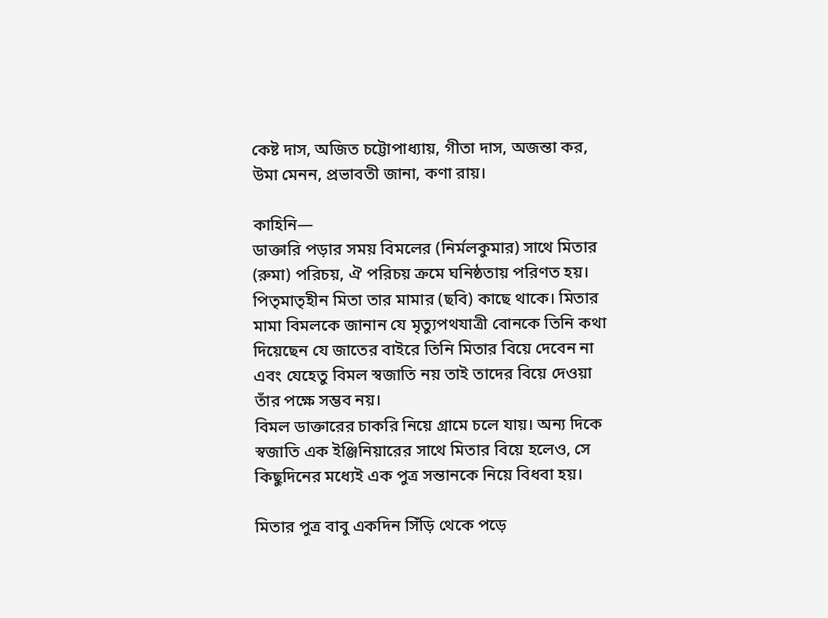কেষ্ট দাস, অজিত চট্টোপাধ্যায়, গীতা দাস, অজন্তা কর, উমা মেনন, প্রভাবতী জানা, কণা রায়।

কাহিনি—
ডাক্তারি পড়ার সময় বিমলের (নির্মলকুমার) সাথে মিতার (রুমা) পরিচয়, ঐ পরিচয় ক্রমে ঘনিষ্ঠতায় পরিণত হয়। পিতৃমাতৃহীন মিতা তার মামার (ছবি) কাছে থাকে। মিতার মামা বিমলকে জানান যে মৃত্যুপথযাত্রী বোনকে তিনি কথা দিয়েছেন যে জাতের বাইরে তিনি মিতার বিয়ে দেবেন না এবং যেহেতু বিমল স্বজাতি নয় তাই তাদের বিয়ে দেওয়া তাঁর পক্ষে সম্ভব নয়।
বিমল ডাক্তারের চাকরি নিয়ে গ্রামে চলে যায়। অন্য দিকে স্বজাতি এক ইঞ্জিনিয়ারের সাথে মিতার বিয়ে হলেও, সে কিছুদিনের মধ্যেই এক পুত্র সন্তানকে নিয়ে বিধবা হয়।

মিতার পুত্র বাবু একদিন সিঁড়ি থেকে পড়ে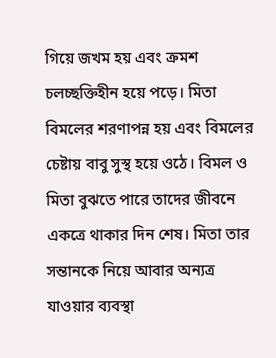গিয়ে জখম হয় এবং ক্রমশ চলচ্ছক্তিহীন হয়ে পড়ে। মিতা বিমলের শরণাপন্ন হয় এবং বিমলের চেষ্টায় বাবু সুস্থ হয়ে ওঠে। বিমল ও মিতা বুঝতে পারে তাদের জীবনে একত্রে থাকার দিন শেষ। মিতা তার সন্তানকে নিয়ে আবার অন্যত্র যাওয়ার ব্যবস্থা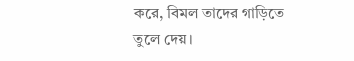করে, বিমল তাদের গাড়িতে তুলে দেয়।